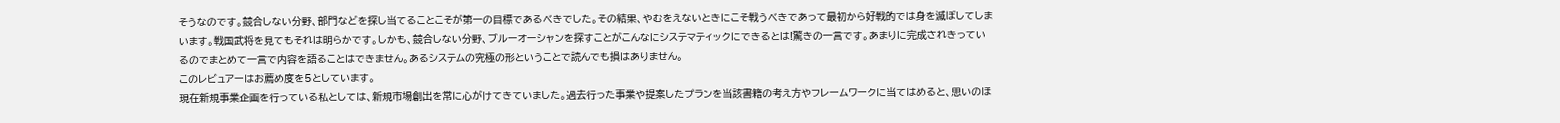そうなのです。競合しない分野、部門などを探し当てることこそが第一の目標であるべきでした。その結果、やむをえないときにこそ戦うべきであって最初から好戦的では身を滅ぼしてしまいます。戦国武将を見てもそれは明らかです。しかも、競合しない分野、ブルーオーシャンを探すことがこんなにシステマティックにできるとは!驚きの一言です。あまりに完成されきっているのでまとめて一言で内容を語ることはできません。あるシステムの究極の形ということで読んでも損はありません。
このレビュアーはお薦め度を5としています。
現在新規事業企画を行っている私としては、新規市場創出を常に心がけてきていました。過去行った事業や提案したプランを当該書籍の考え方やフレームワークに当てはめると、思いのほ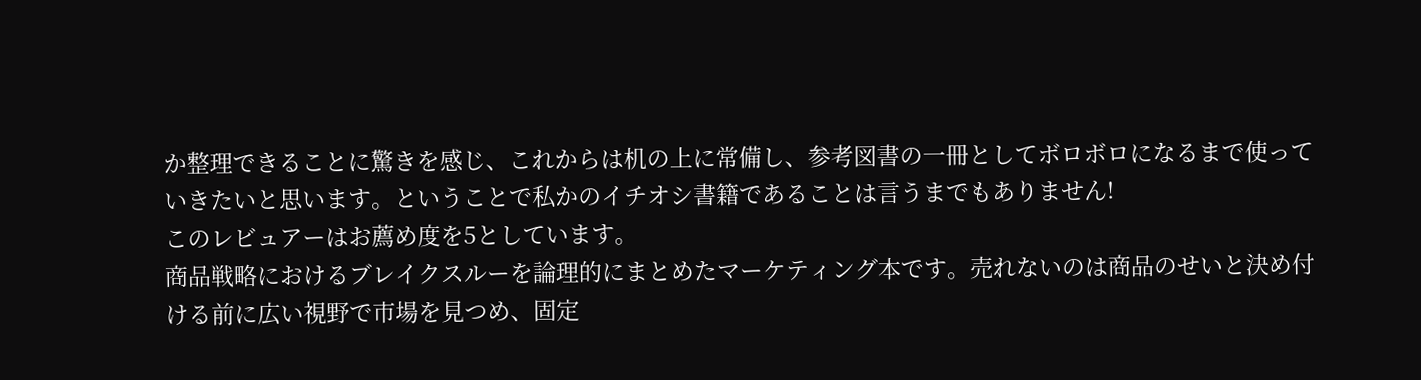か整理できることに驚きを感じ、これからは机の上に常備し、参考図書の一冊としてボロボロになるまで使っていきたいと思います。ということで私かのイチオシ書籍であることは言うまでもありません!
このレビュアーはお薦め度を5としています。
商品戦略におけるブレイクスルーを論理的にまとめたマーケティング本です。売れないのは商品のせいと決め付ける前に広い視野で市場を見つめ、固定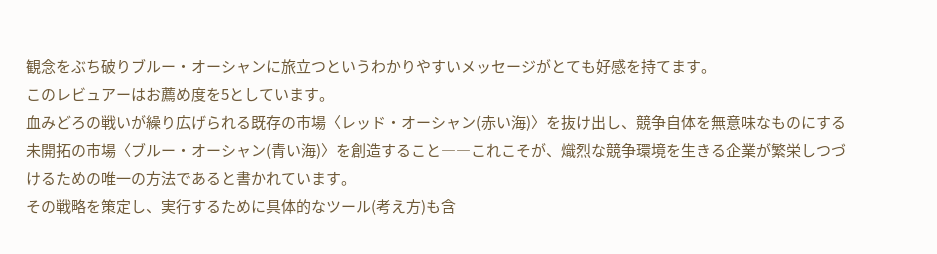観念をぶち破りブルー・オーシャンに旅立つというわかりやすいメッセージがとても好感を持てます。
このレビュアーはお薦め度を5としています。
血みどろの戦いが繰り広げられる既存の市場〈レッド・オーシャン(赤い海)〉を抜け出し、競争自体を無意味なものにする未開拓の市場〈ブルー・オーシャン(青い海)〉を創造すること――これこそが、熾烈な競争環境を生きる企業が繁栄しつづけるための唯一の方法であると書かれています。
その戦略を策定し、実行するために具体的なツール(考え方)も含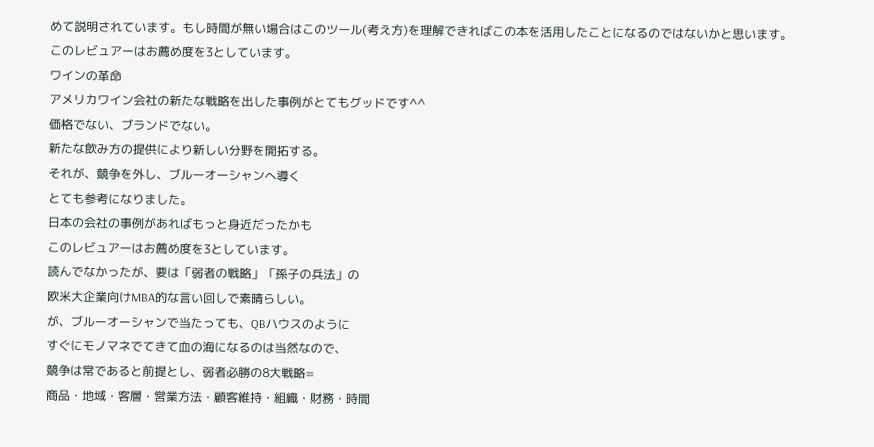めて説明されています。もし時間が無い場合はこのツール(考え方)を理解できればこの本を活用したことになるのではないかと思います。
このレビュアーはお薦め度を3としています。
ワインの革命
アメリカワイン会社の新たな戦略を出した事例がとてもグッドです^^
価格でない、ブランドでない。
新たな飲み方の提供により新しい分野を開拓する。
それが、競争を外し、ブルーオーシャンへ導く
とても参考になりました。
日本の会社の事例があればもっと身近だったかも
このレビュアーはお薦め度を3としています。
読んでなかったが、要は「弱者の戦略」「孫子の兵法」の
欧米大企業向けMBA的な言い回しで素晴らしい。
が、ブルーオーシャンで当たっても、QBハウスのように
すぐにモノマネでてきて血の海になるのは当然なので、
競争は常であると前提とし、弱者必勝の8大戦略=
商品・地域・客層・営業方法・顧客維持・組織・財務・時間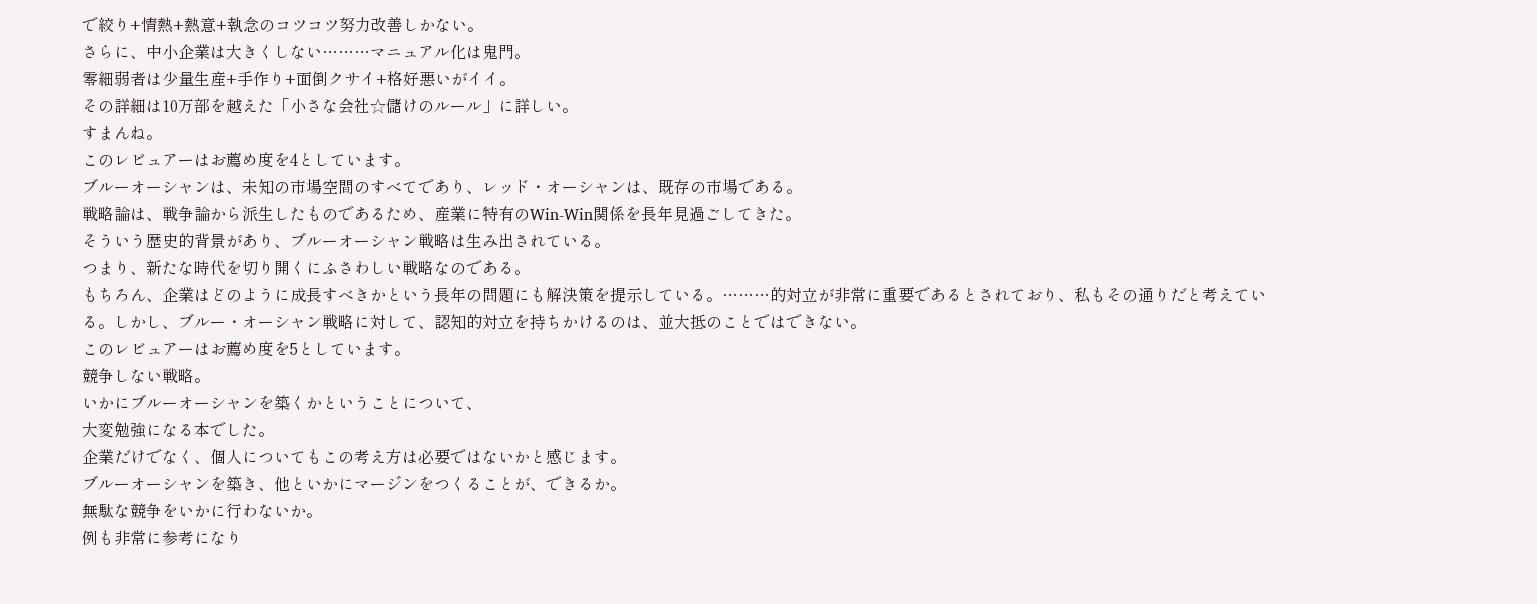で絞り+情熱+熱意+執念のコツコツ努力改善しかない。
さらに、中小企業は大きくしない………マニュアル化は鬼門。
零細弱者は少量生産+手作り+面倒クサイ+格好悪いがイイ。
その詳細は10万部を越えた「小さな会社☆儲けのルール」に詳しい。
すまんね。
このレビュアーはお薦め度を4としています。
ブルーオーシャンは、未知の市場空間のすべてであり、レッド・オーシャンは、既存の市場である。
戦略論は、戦争論から派生したものであるため、産業に特有のWin-Win関係を長年見過ごしてきた。
そういう歴史的背景があり、ブルーオーシャン戦略は生み出されている。
つまり、新たな時代を切り開くにふさわしい戦略なのである。
もちろん、企業はどのように成長すべきかという長年の問題にも解決策を提示している。………的対立が非常に重要であるとされており、私もその通りだと考えている。しかし、ブルー・オーシャン戦略に対して、認知的対立を持ちかけるのは、並大抵のことではできない。
このレビュアーはお薦め度を5としています。
競争しない戦略。
いかにブルーオーシャンを築くかということについて、
大変勉強になる本でした。
企業だけでなく、個人についてもこの考え方は必要ではないかと感じます。
ブルーオーシャンを築き、他といかにマージンをつくることが、できるか。
無駄な競争をいかに行わないか。
例も非常に参考になり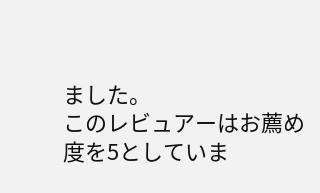ました。
このレビュアーはお薦め度を5としていま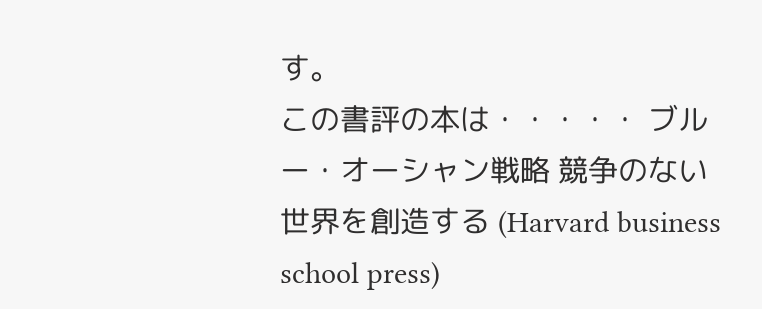す。
この書評の本は・・・・・ ブルー・オーシャン戦略 競争のない世界を創造する (Harvard business school press)